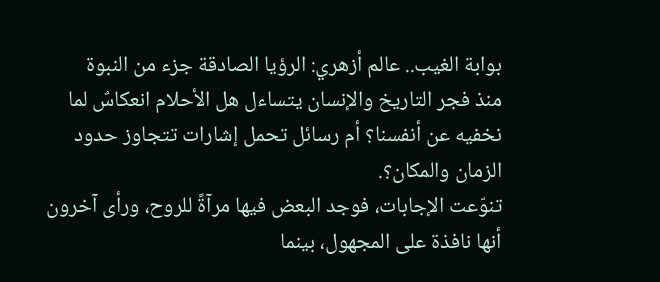بوابة الغيب.. عالم أزهري: الرؤيا الصادقة جزء من النبوة
منذ فجر التاريخ والإنسان يتساءل هل الأحلام انعكاسٌ لما نخفيه عن أنفسنا؟ أم رسائل تحمل إشارات تتجاوز حدود الزمان والمكان؟.
تنوّعت الإجابات، فوجد البعض فيها مرآةً للروح، ورأى آخرون أنها نافذة على المجهول، بينما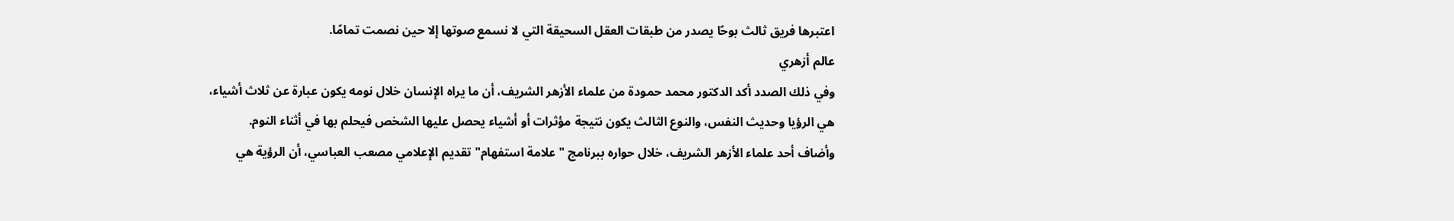اعتبرها فريق ثالث بوحًا يصدر من طبقات العقل السحيقة التي لا نسمع صوتها إلا حين نصمت تمامًا.
عالم أزهري
وفي ذلك الصدد أكد الدكتور محمد حمودة من علماء الأزهر الشريف، أن ما يراه الإنسان خلال نومه يكون عبارة عن ثلاث أشياء، هي الرؤيا وحديث النفس، والنوع الثالث يكون نتيجة مؤثرات أو أشياء يحصل عليها الشخص فيحلم بها في أثناء النوم.
وأضاف أحد علماء الأزهر الشريف، خلال حواره ببرنامج " علامة استفهام" تقديم الإعلامي مصعب العباسي، أن الرؤية هي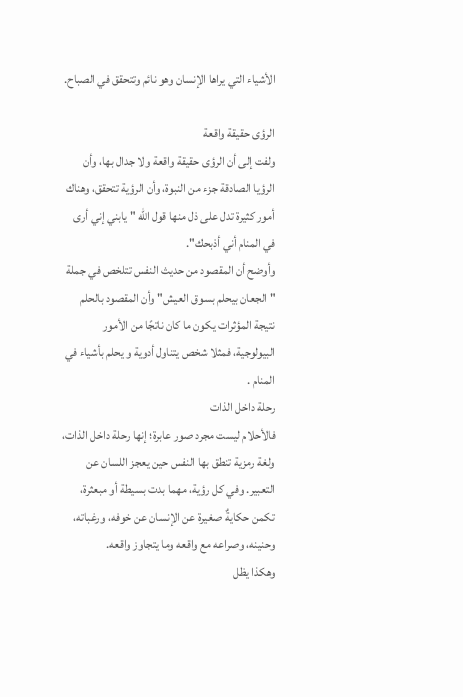الأشياء التي يراها الإنسان وهو نائم وتتحقق في الصباح.

الرؤى حقيقة واقعة
ولفت إلى أن الرؤى حقيقة واقعة ولا جدال بها، وأن الرؤيا الصادقة جزء من النبوة، وأن الرؤية تتحقق، وهناك أمور كثيرة تدل على ذل منها قول الله " يابني إني أرى في المنام أني أذبحك".
وأوضح أن المقصود من حديث النفس تتلخص في جملة " الجعان بيحلم بسوق العيش" وأن المقصود بالحلم نتيجة المؤثرات يكون ما كان ناتجًا من الأمور البيولوجية، فمثلا شخص يتناول أدوية و يحلم بأشياء في المنام .
رحلة داخل الذات
فالأحلام ليست مجرد صور عابرة؛ إنها رحلة داخل الذات، ولغة رمزية تنطق بها النفس حين يعجز اللسان عن التعبير. وفي كل رؤية، مهما بدت بسيطة أو مبعثرة، تكمن حكايةٌ صغيرة عن الإنسان عن خوفه، ورغباته، وحنينه، وصراعه مع واقعه وما يتجاوز واقعه.
وهكذا يظل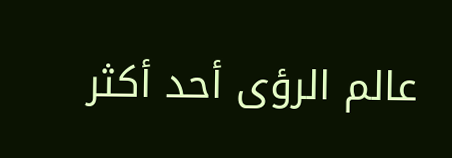عالم الرؤى أحد أكثر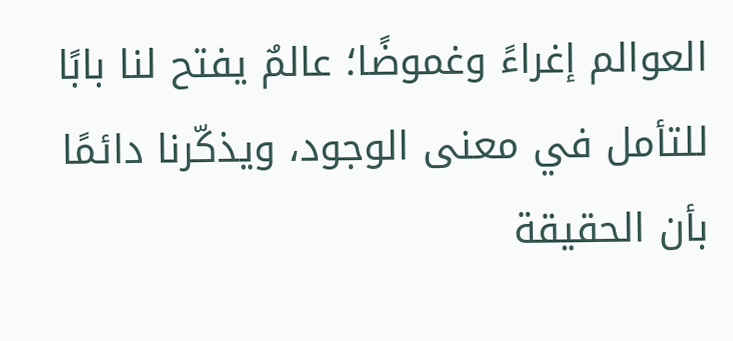العوالم إغراءً وغموضًا؛ عالمٌ يفتح لنا بابًا للتأمل في معنى الوجود، ويذكّرنا دائمًا بأن الحقيقة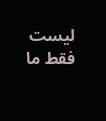ليست فقط ما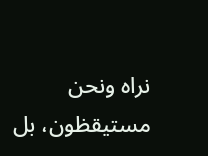نراه ونحن مستيقظون، بل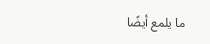ما يلمع أيضًا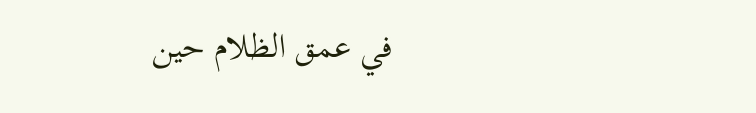في عمق الظلام حين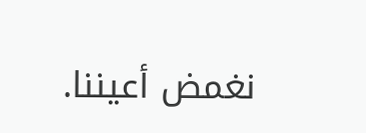نغمض أعيننا.